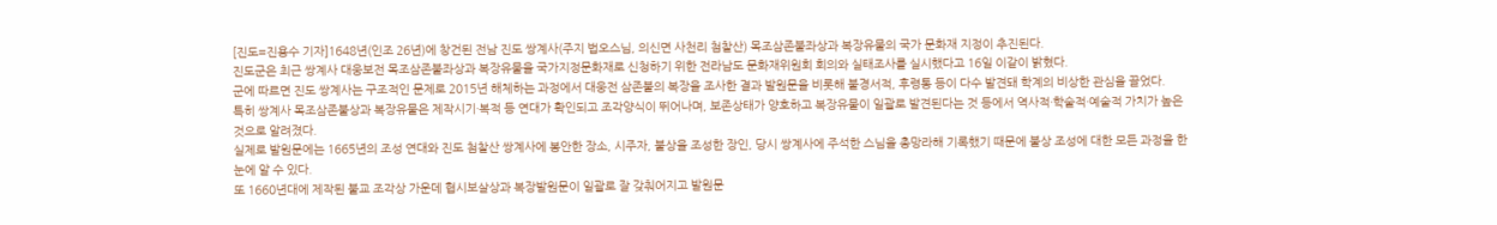[진도=진용수 기자]1648년(인조 26년)에 창건된 전남 진도 쌍계사(주지 법오스님, 의신면 사천리 첨찰산) 목조삼존불좌상과 복장유물의 국가 문화재 지정이 추진된다.
진도군은 최근 쌍계사 대웅보전 목조삼존불좌상과 복장유물을 국가지정문화재로 신청하기 위한 전라남도 문화재위원회 회의와 실태조사를 실시했다고 16일 이같이 밝혔다.
군에 따르면 진도 쌍계사는 구조적인 문제로 2015년 해체하는 과정에서 대웅전 삼존불의 복장을 조사한 결과 발원문을 비롯해 불경서적, 후령통 등이 다수 발견돼 학계의 비상한 관심을 끌었다.
특히 쌍계사 목조삼존불상과 복장유물은 제작시기·복적 등 연대가 확인되고 조각양식이 뛰어나며, 보존상태가 양호하고 복장유물이 일괄로 발견된다는 것 등에서 역사적·학술적·예술적 가치가 높은 것으로 알려졌다.
실제로 발원문에는 1665년의 조성 연대와 진도 첨찰산 쌍계사에 봉안한 장소, 시주자, 불상을 조성한 장인, 당시 쌍계사에 주석한 스님을 총망라해 기록했기 때문에 불상 조성에 대한 모든 과정을 한눈에 알 수 있다.
또 1660년대에 제작된 불교 조각상 가운데 협시보살상과 복장발원문이 일괄로 잘 갖춰어지고 발원문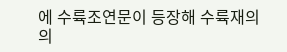에 수륙조연문이 등장해 수륙재의 의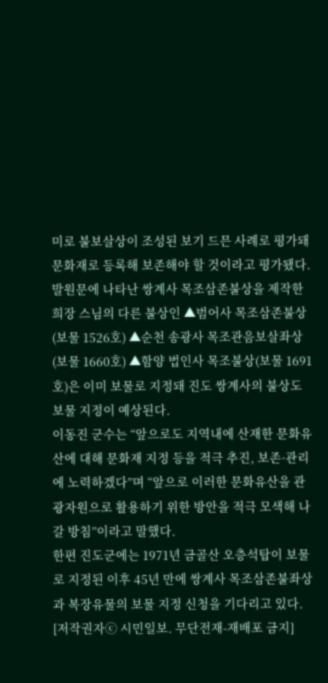미로 불보살상이 조성된 보기 드믄 사례로 평가돼 문화재로 등록해 보존해야 할 것이라고 평가됐다.
발원문에 나타난 쌍계사 목조삼존불상을 제작한 희장 스님의 다른 불상인 ▲범어사 목조삼존불상(보물 1526호) ▲순천 송광사 목조관음보살좌상(보물 1660호) ▲함양 법인사 목조불상(보물 1691호)은 이미 보물로 지정돼 진도 쌍계사의 불상도 보물 지정이 예상된다.
이동진 군수는 “앞으로도 지역내에 산재한 문화유산에 대해 문화재 지정 등을 적극 추진, 보존·관리에 노력하겠다”며 “앞으로 이러한 문화유산을 관광자원으로 활용하기 위한 방안을 적극 모색해 나갈 방침”이라고 말했다.
한편 진도군에는 1971년 금골산 오층석탑이 보물로 지정된 이후 45년 만에 쌍계사 목조삼존불좌상과 복장유물의 보물 지정 신청을 기다리고 있다.
[저작권자ⓒ 시민일보. 무단전재-재배포 금지]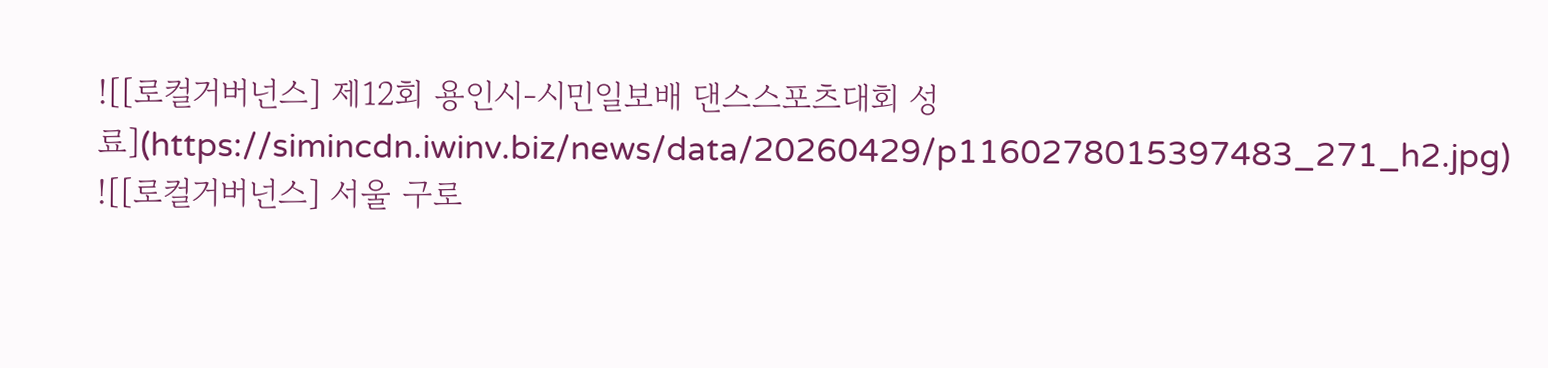![[로컬거버넌스] 제12회 용인시-시민일보배 댄스스포츠대회 성료](https://simincdn.iwinv.biz/news/data/20260429/p1160278015397483_271_h2.jpg)
![[로컬거버넌스] 서울 구로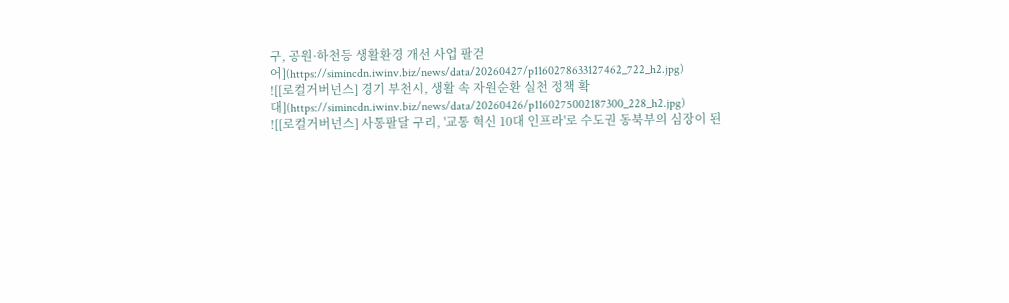구, 공원·하천등 생활환경 개선 사업 팔걷어](https://simincdn.iwinv.biz/news/data/20260427/p1160278633127462_722_h2.jpg)
![[로컬거버넌스] 경기 부천시, 생활 속 자원순환 실천 정책 확대](https://simincdn.iwinv.biz/news/data/20260426/p1160275002187300_228_h2.jpg)
![[로컬거버넌스] 사통팔달 구리, '교통 혁신 10대 인프라'로 수도권 동북부의 심장이 된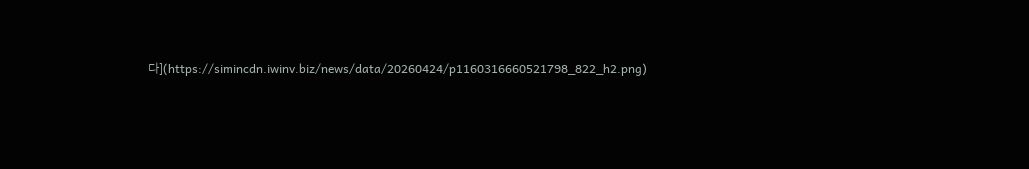다](https://simincdn.iwinv.biz/news/data/20260424/p1160316660521798_822_h2.png)